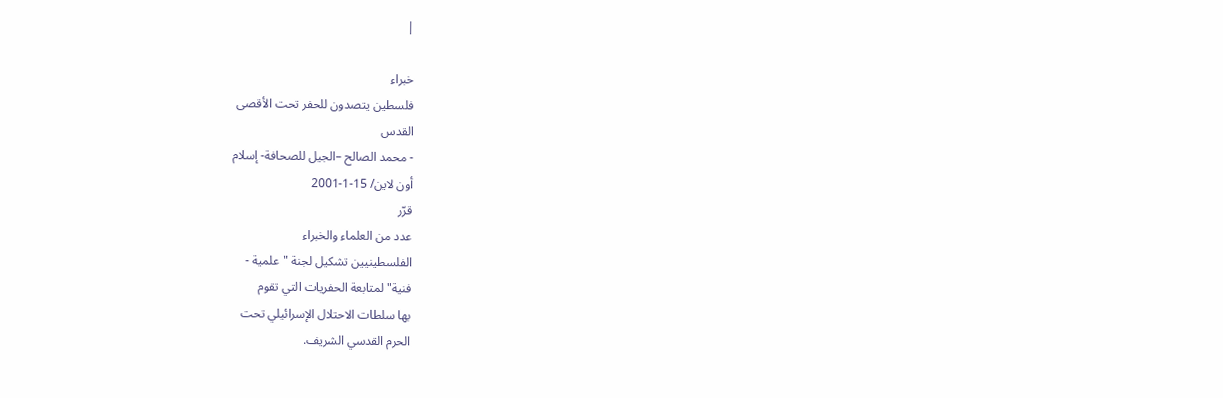|

خبراء
فلسطين يتصدون للحفر تحت الأقصى
القدس
- محمد الصالح –الجيل للصحافة- إسلام
أون لاين/ 15-1-2001
قرّر
عدد من العلماء والخبراء
الفلسطينيين تشكيل لجنة "علمية -
فنية" لمتابعة الحفريات التي تقوم
بها سلطات الاحتلال الإسرائيلي تحت
الحرم القدسي الشريف.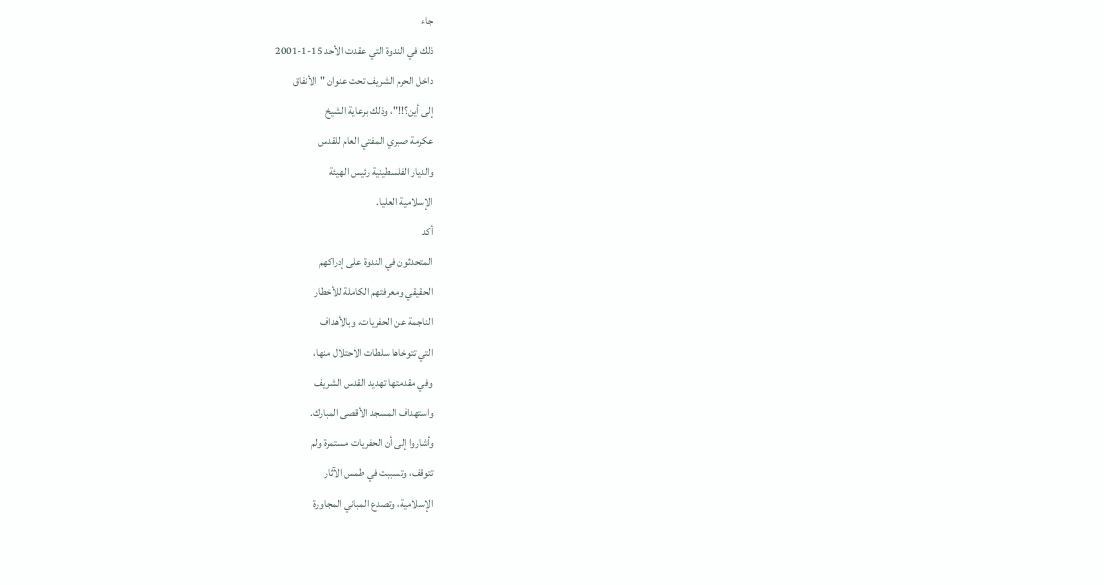جاء
ذلك في الندوة التي عقدت الأحد 15-1-2001
داخل الحرم الشريف تحت عنوان "الأنفاق
إلى أين؟!!"، وذلك برعاية الشيخ
عكرمة صبري المفتي العام للقدس
والديار الفلسطينية رئيس الهيئة
الإسلامية العليا.
أكد
المتحدثون في الندوة على إدراكهم
الحقيقي ومعرفتهم الكاملة للأخطار
الناجمة عن الحفريات، وبالأهداف
التي تتوخاها سلطات الاحتلال منها،
وفي مقدمتها تهديد القدس الشريف
واستهداف المسجد الأقصى المبارك.
وأشاروا إلى أن الحفريات مستمرة ولم
تتوقف، وتسببت في طمس الآثار
الإسلامية، وتصدع المباني المجاورة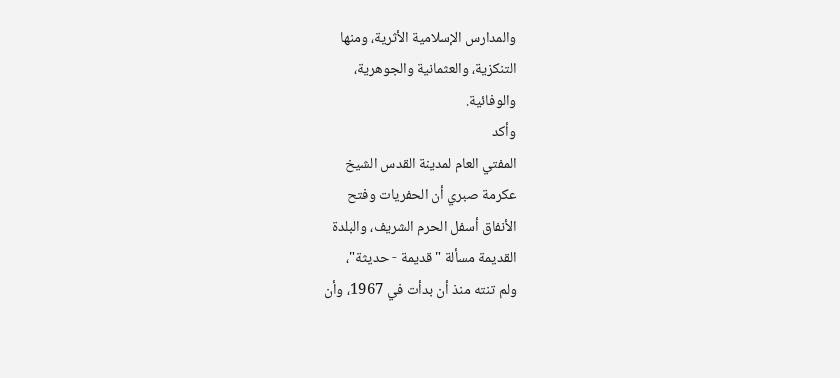والمدارس الإسلامية الأثرية، ومنها
التنكزية، والعثمانية والجوهرية،
والوفائية.
وأكد
المفتي العام لمدينة القدس الشيخ
عكرمة صبري أن الحفريات وفتح
الأنفاق أسفل الحرم الشريف، والبلدة
القديمة مسألة "قديمة - حديثة"،
ولم تنته منذ أن بدأت في 1967، وأن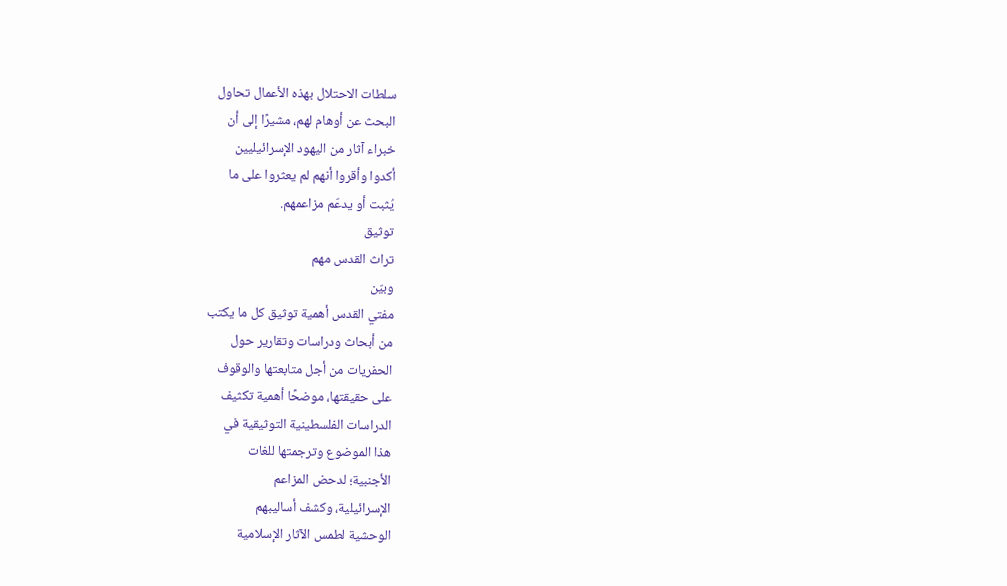سلطات الاحتلال بهذه الأعمال تحاول
البحث عن أوهام لهم، مشيرًا إلى أن
خبراء آثار من اليهود الإسرائيليين
أكدوا وأقروا أنهم لم يعثروا على ما
يُثبت أو يدعّم مزاعمهم.
توثيق
تراث القدس مهم
وبيّن
مفتي القدس أهمية توثيق كل ما يكتب
من أبحاث ودراسات وتقارير حول
الحفريات من أجل متابعتها والوقوف
على حقيقتها، موضحًا أهمية تكثيف
الدراسات الفلسطينية التوثيقية في
هذا الموضوع وترجمتها للغات
الأجنبية؛ لدحض المزاعم
الإسرائيلية، وكشف أساليبهم
الوحشية لطمس الآثار الإسلامية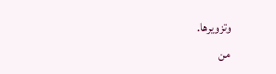وتزويرها.
من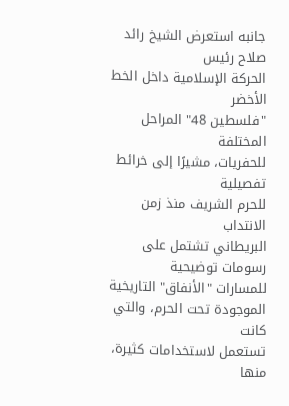جانبه استعرض الشيخ رائد صلاح رئيس
الحركة الإسلامية داخل الخط الأخضر
"فلسطين 48" المراحل المختلفة
للحفريات، مشيرًا إلى خرائط تفصيلية
للحرم الشريف منذ زمن الانتداب
البريطاني تشتمل على رسومات توضيحية
للمسارات "الأنفاق" التاريخية
الموجودة تحت الحرم، والتي كانت
تستعمل لاستخدامات كثيرة، منها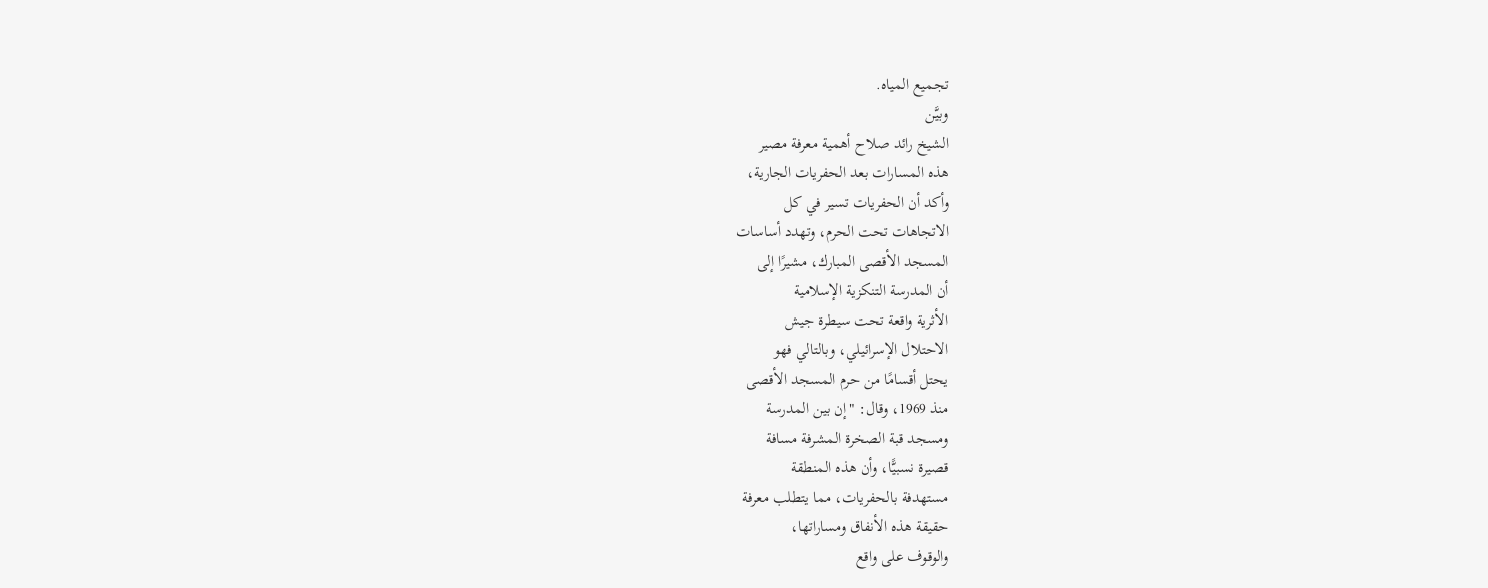تجميع المياه.
وبيَّن
الشيخ رائد صلاح أهمية معرفة مصير
هذه المسارات بعد الحفريات الجارية،
وأكد أن الحفريات تسير في كل
الاتجاهات تحت الحرم، وتهدد أساسات
المسجد الأقصى المبارك، مشيرًا إلى
أن المدرسة التنكزية الإسلامية
الأثرية واقعة تحت سيطرة جيش
الاحتلال الإسرائيلي، وبالتالي فهو
يحتل أقسامًا من حرم المسجد الأقصى
منذ 1969، وقال: "إن بين المدرسة
ومسجد قبة الصخرة المشرفة مسافة
قصيرة نسبيًّا، وأن هذه المنطقة
مستهدفة بالحفريات، مما يتطلب معرفة
حقيقة هذه الأنفاق ومساراتها،
والوقوف على واقع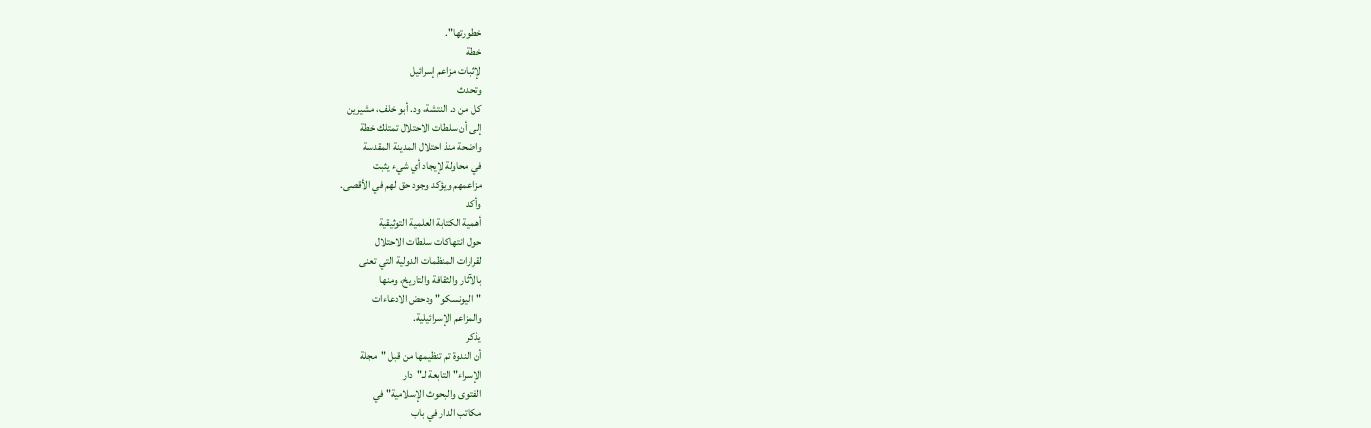خطورتها".
خطة
لإثبات مزاعم إسرائيل
وتحدث
كل من د. النتشة، ود. أبو خلف، مشيرين
إلى أن سلطات الاحتلال تمتلك خطة
واضحة منذ احتلال المدينة المقدسة
في محاولة لإيجاد أي شيء يثبت
مزاعمهم ويؤكد وجود حق لهم في الأقصى.
وأكد
أهمية الكتابة العلمية التوثيقية
حول انتهاكات سلطات الاحتلال
لقرارات المنظمات الدولية التي تعنى
بالآثار والثقافة والتاريخ، ومنها
"اليونسكو" ودحض الادعاءات
والمزاعم الإسرائيلية.
يذكر
أن الندوة تم تنظيمها من قبل "مجلة
الإسراء" التابعة لـ"دار
الفتوى والبحوث الإسلامية" في
مكاتب الدار في باب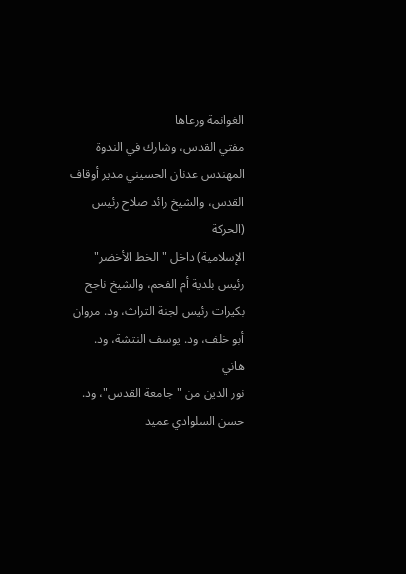الغوانمة ورعاها
مفتي القدس، وشارك في الندوة
المهندس عدنان الحسيني مدير أوقاف
القدس، والشيخ رائد صلاح رئيس (الحركة
الإسلامية) داخل "الخط الأخضر"
رئيس بلدية أم الفحم، والشيخ ناجح
بكيرات رئيس لجنة التراث، ود. مروان
أبو خلف، ود. يوسف النتشة، ود. هاني
نور الدين من "جامعة القدس"، ود.
حسن السلوادي عميد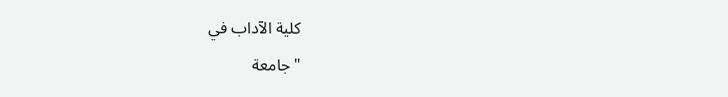كلية الآداب في
"جامعة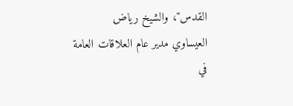القدس"، والشيخ رياض
العيساوي مدير عام العلاقات العامة
في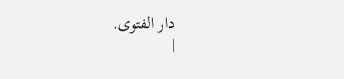دار الفتوى.
|